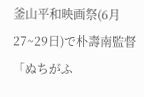釜山平和映画祭(6月27~29日)で朴壽南監督「ぬちがふ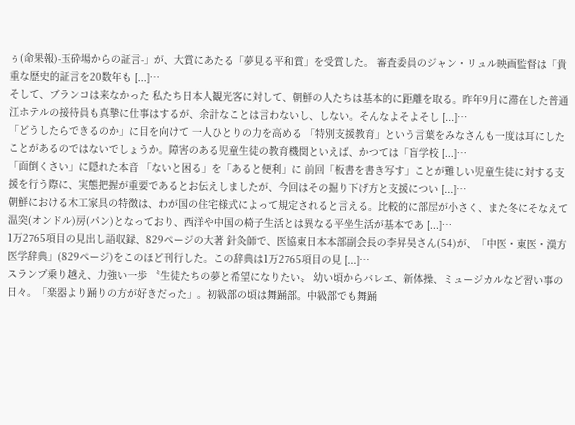ぅ(命果報)-玉砕場からの証言-」が、大賞にあたる「夢見る平和賞」を受賞した。 審査委員のジャン・リュル映画監督は「貴重な歴史的証言を20数年も [...]…
そして、ブランコは来なかった 私たち日本人観光客に対して、朝鮮の人たちは基本的に距離を取る。昨年9月に滞在した普通江ホテルの接待員も真摯に仕事はするが、余計なことは言わないし、しない。そんなよそよそし [...]…
「どうしたらできるのか」に目を向けて 一人ひとりの力を高める 「特別支援教育」という言葉をみなさんも一度は耳にしたことがあるのではないでしょうか。障害のある児童生徒の教育機関といえば、かつては「盲学校 [...]…
「面倒くさい」に隠れた本音 「ないと困る」を「あると便利」に 前回「板書を書き写す」ことが難しい児童生徒に対する支援を行う際に、実態把握が重要であるとお伝えしましたが、今回はその掘り下げ方と支援につい [...]…
朝鮮における木工家具の特徴は、わが国の住宅様式によって規定されると言える。比較的に部屋が小さく、また冬にそなえて温突(オンドル)房(パン)となっており、西洋や中国の椅子生活とは異なる平坐生活が基本であ [...]…
1万2765項目の見出し語収録、829ページの大著 針灸師で、医協東日本本部副会長の李昇昊さん(54)が、「中医・東医・漢方医学辞典」(829ページ)をこのほど刊行した。この辞典は1万2765項目の見 [...]…
スランプ乗り越え、力強い一歩 〝生徒たちの夢と希望になりたい〟 幼い頃からバレエ、新体操、ミュージカルなど習い事の日々。「楽器より踊りの方が好きだった」。初級部の頃は舞踊部。中級部でも舞踊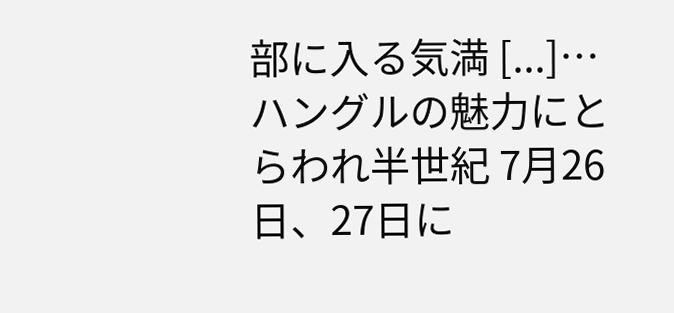部に入る気満 [...]…
ハングルの魅力にとらわれ半世紀 7月26日、27日に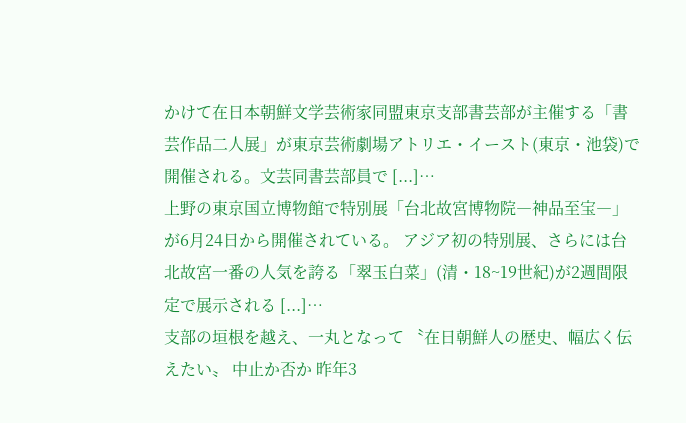かけて在日本朝鮮文学芸術家同盟東京支部書芸部が主催する「書芸作品二人展」が東京芸術劇場アトリエ・イースト(東京・池袋)で開催される。文芸同書芸部員で [...]…
上野の東京国立博物館で特別展「台北故宮博物院―神品至宝―」が6月24日から開催されている。 アジア初の特別展、さらには台北故宮一番の人気を誇る「翠玉白菜」(清・18~19世紀)が2週間限定で展示される [...]…
支部の垣根を越え、一丸となって 〝在日朝鮮人の歴史、幅広く伝えたい〟 中止か否か 昨年3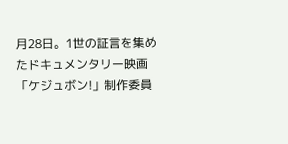月28日。1世の証言を集めたドキュメンタリー映画「ケジュボン!」制作委員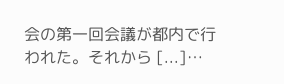会の第一回会議が都内で行われた。それから [...]…